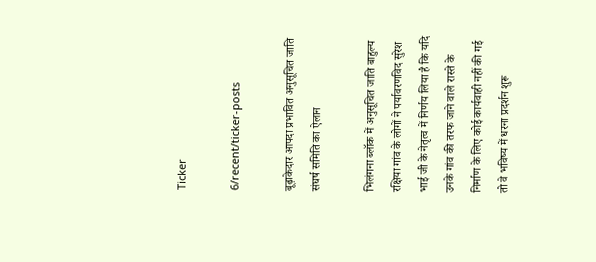Ticker

6/recent/ticker-posts

बूढ़ाकेदार आपदा प्रभावित अनुसूचित जाति संघर्ष समिति का ऐलान

भिलंगना ब्लॉक में अनुसूचित जाति बाहुल्य रक्षिया गांव के लोगों ने पर्यावरणविद सुरेश भाई जी के नेतृत्व में निर्णय लिया है कि यदि उनके गांव की तरफ जाने वाले रास्ते के निर्माण के लिए कोई कार्यवाही नहीं की गई तो वे भविष्य में धरना प्रदर्शन शुरू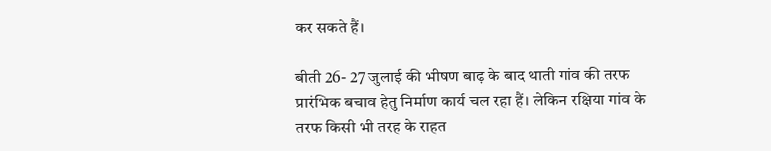कर सकते हैं।

बीती 26- 27 जुलाई की भीषण बाढ़ के बाद थाती गांव की तरफ प्रारंभिक बचाव हेतु निर्माण कार्य चल रहा हैं। लेकिन रक्षिया गांव के तरफ किसी भी तरह के राहत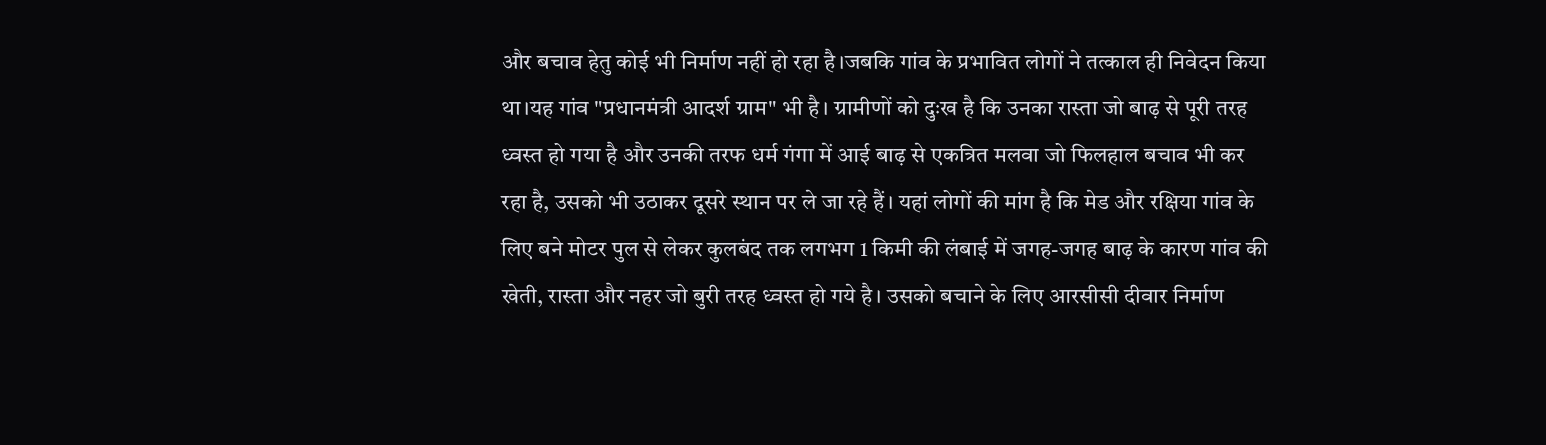और बचाव हेतु कोई भी निर्माण नहीं हो रहा है।जबकि गांव के प्रभावित लोगों ने तत्काल ही निवेदन किया था।यह गांव "प्रधानमंत्री आदर्श ग्राम" भी है। ग्रामीणों को दुःख है कि उनका रास्ता जो बाढ़ से पूरी तरह ध्वस्त हो गया है और उनकी तरफ धर्म गंगा में आई बाढ़ से एकत्रित मलवा जो फिलहाल बचाव भी कर रहा है, उसको भी उठाकर दूसरे स्थान पर ले जा रहे हैं। यहां लोगों की मांग है कि मेड और रक्षिया गांव के लिए बने मोटर पुल से लेकर कुलबंद तक लगभग 1 किमी की लंबाई में जगह-जगह बाढ़ के कारण गांव की खेती, रास्ता और नहर जो बुरी तरह ध्वस्त हो गये है। उसको बचाने के लिए आरसीसी दीवार निर्माण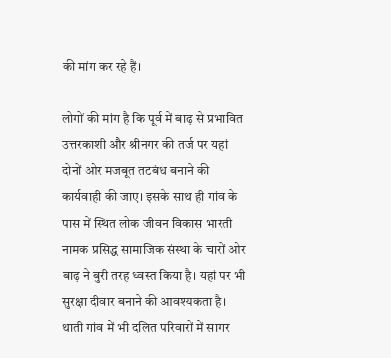की मांग कर रहे हैं।

लोगों की मांग है कि पूर्व में बाढ़ से प्रभावित उत्तरकाशी और श्रीनगर की तर्ज पर यहां दोनों ओर मजबूत तटबंध बनाने की कार्यवाही की जाए। इसके साथ ही गांव के पास में स्थित लोक जीवन विकास भारती नामक प्रसिद्ध सामाजिक संस्था के चारों ओर बाढ़ ने बुरी तरह ध्वस्त किया है। यहां पर भी सुरक्षा दीवार बनाने की आवश्यकता है। थाती गांव में भी दलित परिवारों में सागर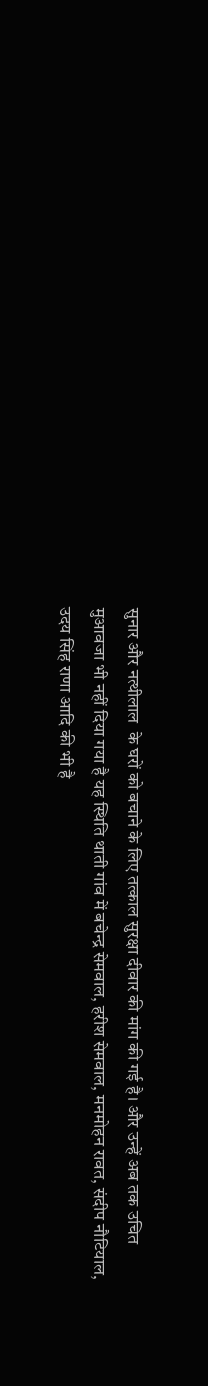सुनार और नत्थीलाल  के घरों को बचाने के लिए तत्काल सुरक्षा दीवार की मांग की गई है। और उन्हें अब तक उचित मुआवजा भी नहीं दिया गया है यह स्थिति थाती गांव में बचेन्द्र सेमवाल, हरीश सेमवाल, मनमोहन रावत, संदीप नौटियाल, उदय सिंह राणा आदि की भी है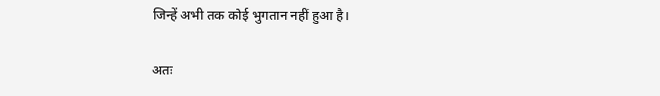जिन्हें अभी तक कोई भुगतान नहीं हुआ है।

अतः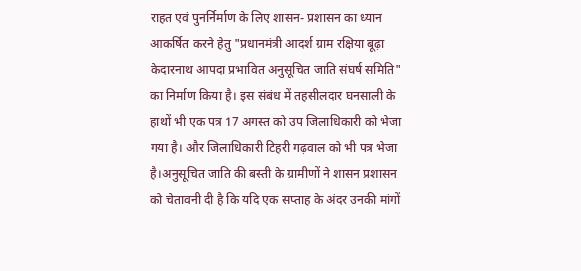राहत एवं पुनर्निर्माण के लिए शासन- प्रशासन का ध्यान आकर्षित करने हेतु "प्रधानमंत्री आदर्श ग्राम रक्षिया बूढ़ा केदारनाथ आपदा प्रभावित अनुसूचित जाति संघर्ष समिति" का निर्माण किया है। इस संबंध में तहसीलदार घनसाली के हाथों भी एक पत्र 17 अगस्त को उप जिलाधिकारी को भेजा गया है। और जिलाधिकारी टिहरी गढ़वाल को भी पत्र भेजा है।अनुसूचित जाति की बस्ती के ग्रामीणों ने शासन प्रशासन को चेतावनी दी है कि यदि एक सप्ताह के अंदर उनकी मांगों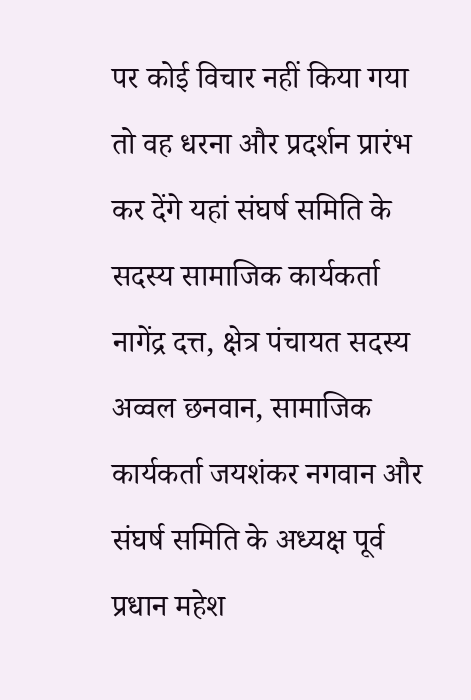पर कोई विचार नहीं किया गया तो वह धरना और प्रदर्शन प्रारंभ कर देंगे यहां संघर्ष समिति के सदस्य सामाजिक कार्यकर्ता नागेंद्र दत्त, क्षेत्र पंचायत सदस्य अव्वल छनवान, सामाजिक कार्यकर्ता जयशंकर नगवान और संघर्ष समिति के अध्यक्ष पूर्व प्रधान महेश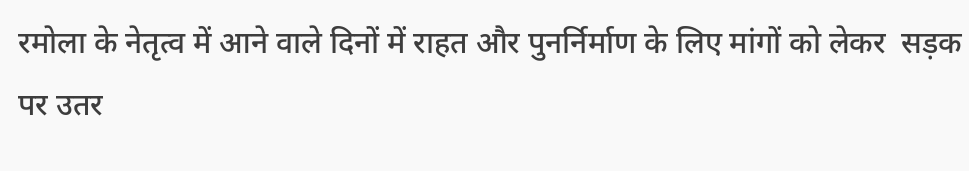रमोला के नेतृत्व में आने वाले दिनों में राहत और पुनर्निर्माण के लिए मांगों को लेकर  सड़क पर उतर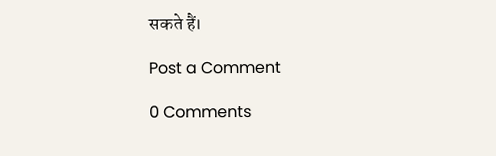सकते हैं।

Post a Comment

0 Comments